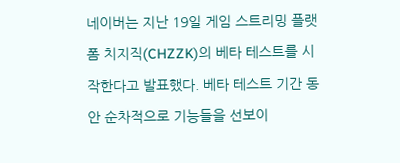네이버는 지난 19일 게임 스트리밍 플랫폼 치지직(CHZZK)의 베타 테스트를 시작한다고 발표했다. 베타 테스트 기간 동안 순차적으로 기능들을 선보이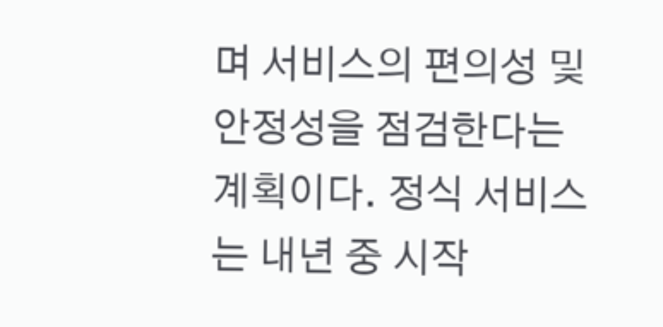며 서비스의 편의성 및 안정성을 점검한다는 계획이다. 정식 서비스는 내년 중 시작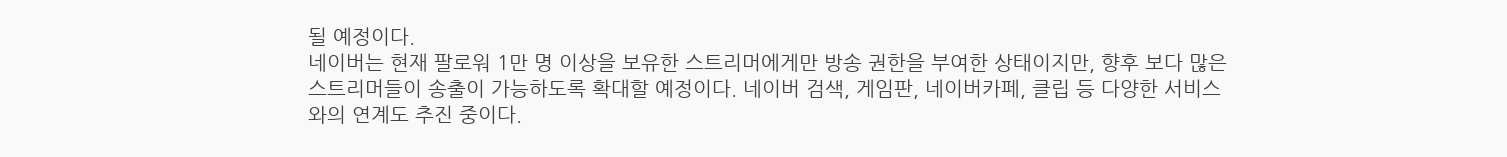될 예정이다.
네이버는 현재 팔로워 1만 명 이상을 보유한 스트리머에게만 방송 권한을 부여한 상태이지만, 향후 보다 많은 스트리머들이 송출이 가능하도록 확대할 예정이다. 네이버 검색, 게임판, 네이버카페, 클립 등 다양한 서비스와의 연계도 추진 중이다.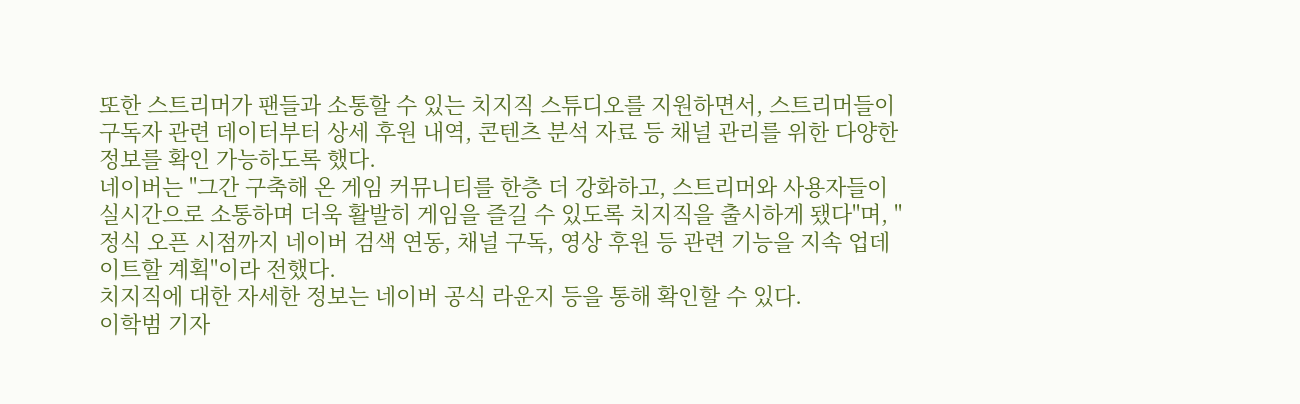또한 스트리머가 팬들과 소통할 수 있는 치지직 스튜디오를 지원하면서, 스트리머들이 구독자 관련 데이터부터 상세 후원 내역, 콘텐츠 분석 자료 등 채널 관리를 위한 다양한 정보를 확인 가능하도록 했다.
네이버는 "그간 구축해 온 게임 커뮤니티를 한층 더 강화하고, 스트리머와 사용자들이 실시간으로 소통하며 더욱 활발히 게임을 즐길 수 있도록 치지직을 출시하게 됐다"며, "정식 오픈 시점까지 네이버 검색 연동, 채널 구독, 영상 후원 등 관련 기능을 지속 업데이트할 계획"이라 전했다.
치지직에 대한 자세한 정보는 네이버 공식 라운지 등을 통해 확인할 수 있다.
이학범 기자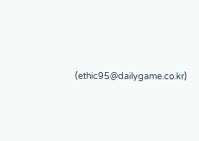(ethic95@dailygame.co.kr)